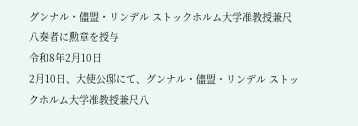グンナル・儘盟・リンデル ストックホルム大学准教授兼尺八奏者に勲章を授与
令和8年2月10日
2月10日、大使公邸にて、グンナル・儘盟・リンデル ストックホルム大学准教授兼尺八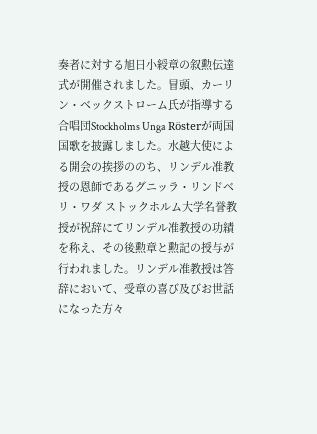奏者に対する旭日小綬章の叙勲伝達式が開催されました。冒頭、カーリン・ベックストローム氏が指導する合唱団Stockholms Unga Rösterが両国国歌を披露しました。水越大使による開会の挨拶ののち、リンデル准教授の恩師であるグニッラ・リンドベリ・ワダ ストックホルム大学名誉教授が祝辞にてリンデル准教授の功績を称え、その後勲章と勲記の授与が行われました。リンデル准教授は答辞において、受章の喜び及びお世話になった方々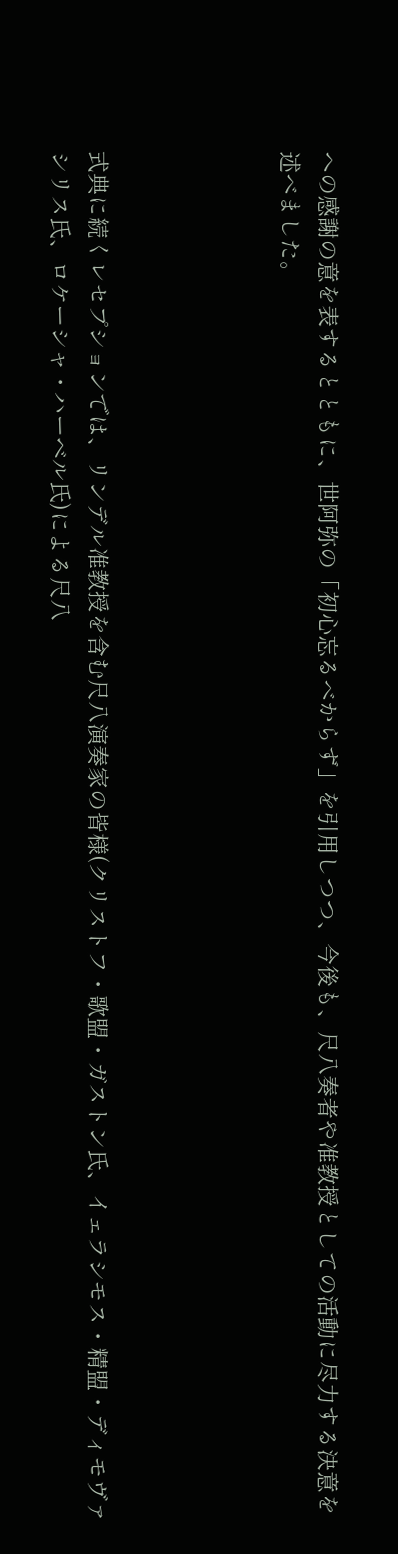への感謝の意を表するとともに、世阿弥の「初心忘るべからず」を引用しつつ、今後も、尺八奏者や准教授としての活動に尽力する決意を述べました。




式典に続くレセプションでは、リンデル准教授を含む尺八演奏家の皆様(クリストフ・歌盟・ガストン氏、イェラシモス・精盟・ディモヴァシリス氏、ロケーシャ・ハーベル氏)による尺八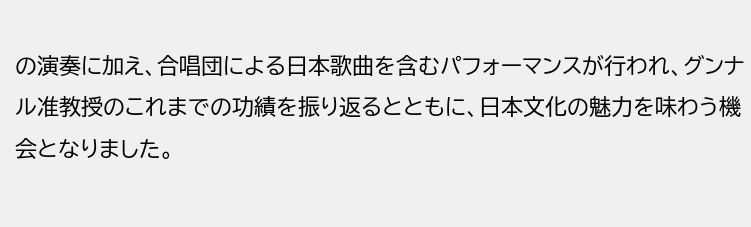の演奏に加え、合唱団による日本歌曲を含むパフォーマンスが行われ、グンナル准教授のこれまでの功績を振り返るとともに、日本文化の魅力を味わう機会となりました。